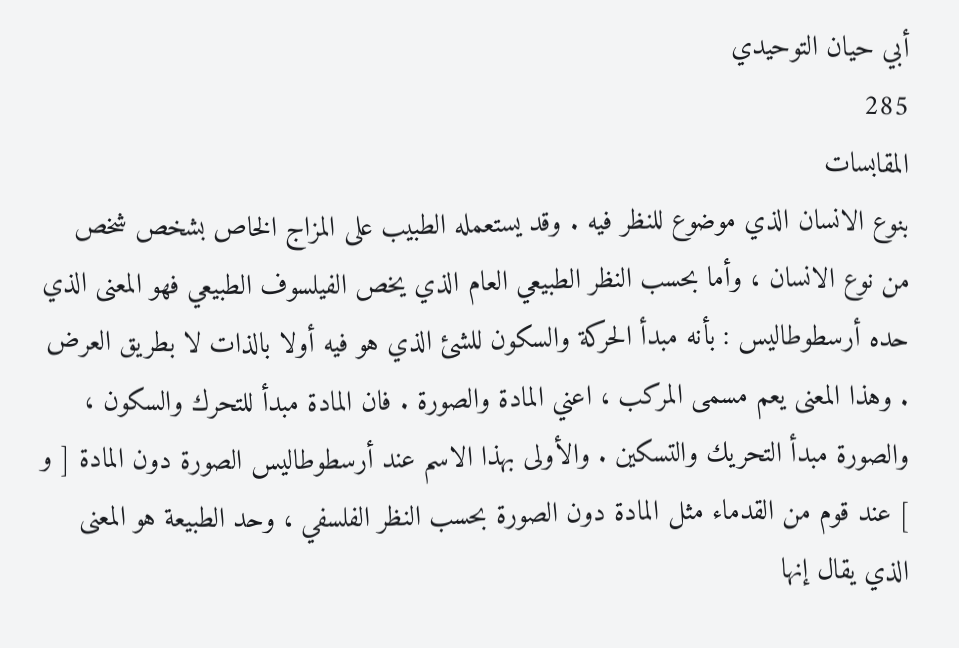أبي حيان التوحيدي
285
المقابسات
بنوع الانسان الذي موضوع للنظر فيه . وقد يستعمله الطبيب على المزاج الخاص بشخص شخص من نوع الانسان ، وأما بحسب النظر الطبيعي العام الذي يخص الفيلسوف الطبيعي فهو المعنى الذي حده أرسطوطاليس : بأنه مبدأ الحركة والسكون للشئ الذي هو فيه أولا بالذات لا بطريق العرض . وهذا المعنى يعم مسمى المركب ، اعني المادة والصورة . فان المادة مبدأ للتحرك والسكون ، والصورة مبدأ التحريك والتسكين . والأولى بهذا الاسم عند أرسطوطاليس الصورة دون المادة [ و ] عند قوم من القدماء مثل المادة دون الصورة بحسب النظر الفلسفي ، وحد الطبيعة هو المعنى الذي يقال إنها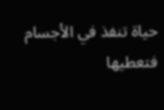حياة تنفذ في الأجسام فتعطيها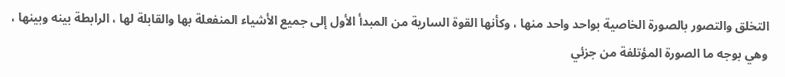التخلق والتصور بالصورة الخاصية بواحد واحد منها ، وكأنها القوة السارية من المبدأ الأول إلى جميع الأشياء المنفعلة بها والقابلة لها ، الرابطة بينه وبينها ، وهي بوجه ما الصورة المؤتلفة من جزئي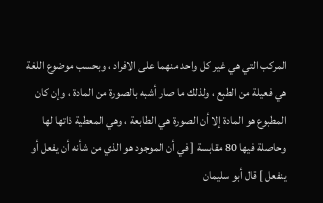المركب التي هي غير كل واحد منهما على الافراد ، وبحسب موضوع اللغة هي فعيلة من الطبع ، ولذلك ما صار أشبه بالصورة من المادة ، وإن كان المطبوع هو المادة إلا أن الصورة هي الطابعة ، وهي المعطية ذاتها لها وحاصلة فيها 80 مقابسة [ في أن الموجود هو الذي من شأنه أن يفعل أو ينفعل ] قال أبو سليمان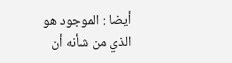أيضا : الموجود هو الذي من شأنه أن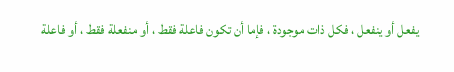يفعل أو ينفعل ، فكل ذات موجودة ، فإما أن تكون فاعلة فقط ، أو منفعلة فقط ، أو فاعلة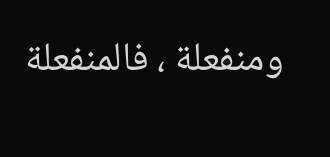ومنفعلة ، فالمنفعلة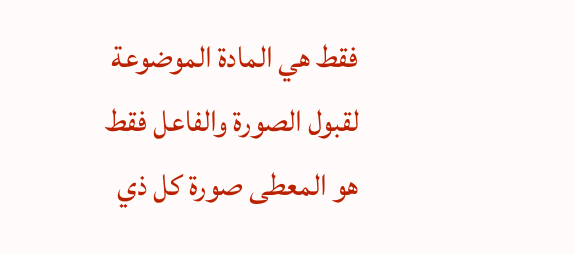فقط هي المادة الموضوعة لقبول الصورة والفاعل فقط هو المعطى صورة كل ذي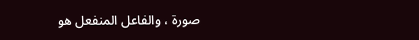صورة ، والفاعل المنفعل هو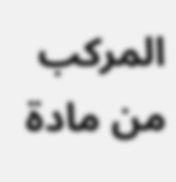المركب من مادة